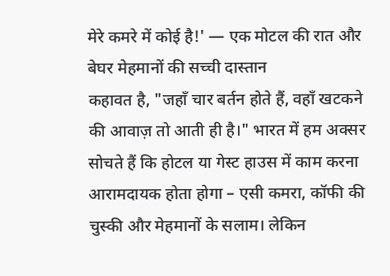मेरे कमरे में कोई है!' — एक मोटल की रात और बेघर मेहमानों की सच्ची दास्तान
कहावत है, "जहाँ चार बर्तन होते हैं, वहाँ खटकने की आवाज़ तो आती ही है।" भारत में हम अक्सर सोचते हैं कि होटल या गेस्ट हाउस में काम करना आरामदायक होता होगा – एसी कमरा, कॉफी की चुस्की और मेहमानों के सलाम। लेकिन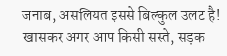जनाब, असलियत इससे बिल्कुल उलट है! खासकर अगर आप किसी सस्ते, सड़क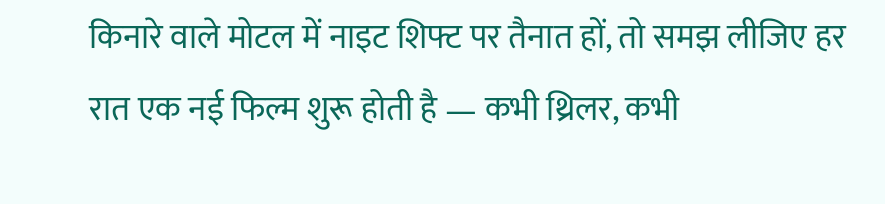किनारे वाले मोटल में नाइट शिफ्ट पर तैनात हों, तो समझ लीजिए हर रात एक नई फिल्म शुरू होती है — कभी थ्रिलर, कभी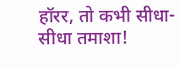हॉरर, तो कभी सीधा-सीधा तमाशा!